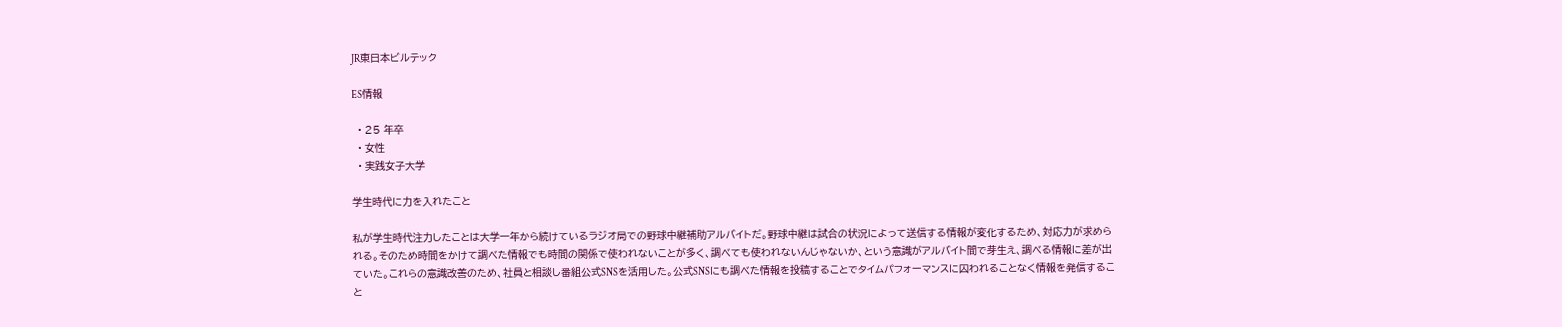JR東日本ビルテック

ES情報

  • 25 年卒
  • 女性
  • 実践女子大学

学生時代に力を入れたこと

私が学生時代注力したことは大学一年から続けているラジオ局での野球中継補助アルバイトだ。野球中継は試合の状況によって送信する情報が変化するため、対応力が求められる。そのため時間をかけて調べた情報でも時間の関係で使われないことが多く、調べても使われないんじゃないか、という意識がアルバイト間で芽生え、調べる情報に差が出ていた。これらの意識改善のため、社員と相談し番組公式SNSを活用した。公式SNSにも調べた情報を投稿することでタイムパフォーマンスに囚われることなく情報を発信すること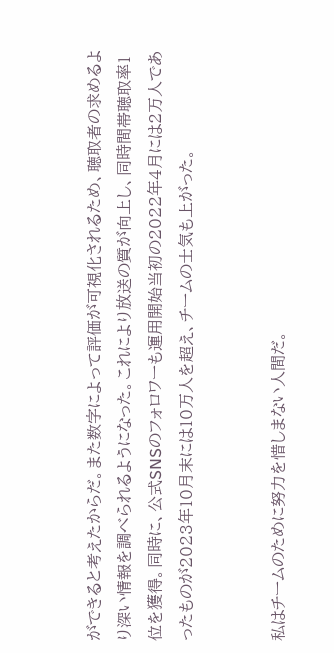ができると考えたからだ。また数字によって評価が可視化されるため、聴取者の求めるより深い情報を調べられるようになった。これにより放送の質が向上し、同時間帯聴取率1位を獲得。同時に、公式SNSのフォロワーも運用開始当初の2022年4月には2万人であったものが2023年10月末には10万人を超え、チームの士気も上がった。


私はチームのために努力を惜しまない人間だ。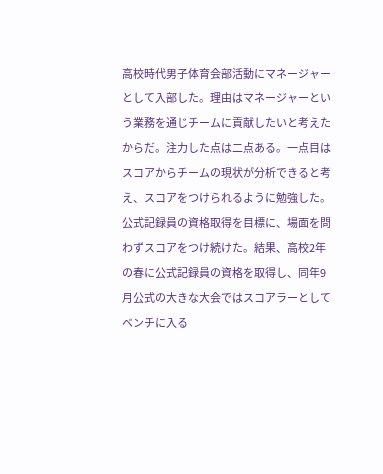高校時代男子体育会部活動にマネージャーとして入部した。理由はマネージャーという業務を通じチームに貢献したいと考えたからだ。注力した点は二点ある。一点目はスコアからチームの現状が分析できると考え、スコアをつけられるように勉強した。公式記録員の資格取得を目標に、場面を問わずスコアをつけ続けた。結果、高校2年の春に公式記録員の資格を取得し、同年9月公式の大きな大会ではスコアラーとしてベンチに入る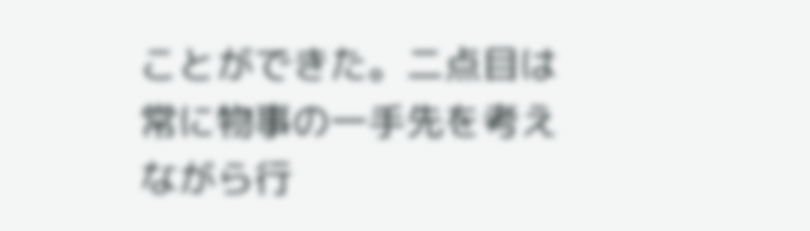ことができた。二点目は常に物事の一手先を考えながら行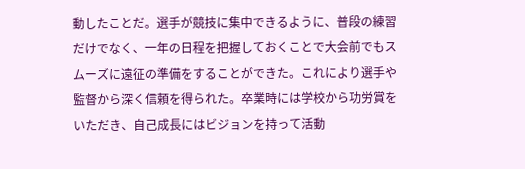動したことだ。選手が競技に集中できるように、普段の練習だけでなく、一年の日程を把握しておくことで大会前でもスムーズに遠征の準備をすることができた。これにより選手や監督から深く信頼を得られた。卒業時には学校から功労賞をいただき、自己成長にはビジョンを持って活動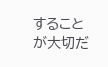することが大切だ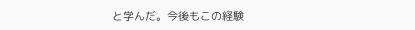と学んだ。今後もこの経験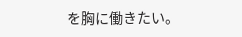を胸に働きたい。